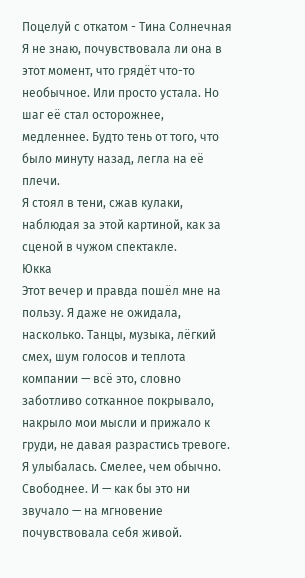Поцелуй с откатом - Тина Солнечная
Я не знаю, почувствовала ли она в этот момент, что грядёт что-то необычное. Или просто устала. Но шаг её стал осторожнее, медленнее. Будто тень от того, что было минуту назад, легла на её плечи.
Я стоял в тени, сжав кулаки, наблюдая за этой картиной, как за сценой в чужом спектакле.
Юкка
Этот вечер и правда пошёл мне на пользу. Я даже не ожидала, насколько. Танцы, музыка, лёгкий смех, шум голосов и теплота компании — всё это, словно заботливо сотканное покрывало, накрыло мои мысли и прижало к груди, не давая разрастись тревоге. Я улыбалась. Смелее, чем обычно. Свободнее. И — как бы это ни звучало — на мгновение почувствовала себя живой.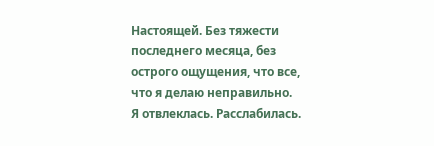Настоящей. Без тяжести последнего месяца, без острого ощущения, что все, что я делаю неправильно.
Я отвлеклась. Расслабилась.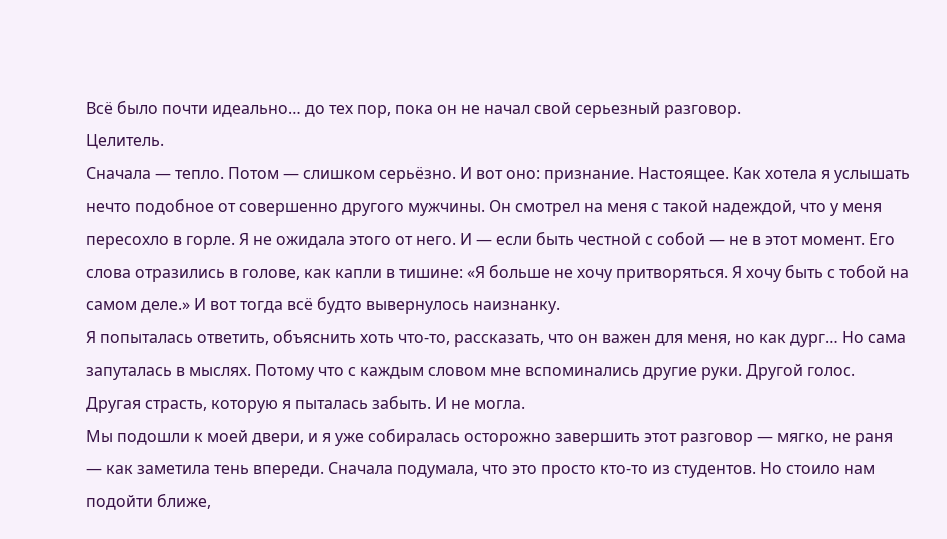Всё было почти идеально… до тех пор, пока он не начал свой серьезный разговор.
Целитель.
Сначала — тепло. Потом — слишком серьёзно. И вот оно: признание. Настоящее. Как хотела я услышать нечто подобное от совершенно другого мужчины. Он смотрел на меня с такой надеждой, что у меня пересохло в горле. Я не ожидала этого от него. И — если быть честной с собой — не в этот момент. Его слова отразились в голове, как капли в тишине: «Я больше не хочу притворяться. Я хочу быть с тобой на самом деле.» И вот тогда всё будто вывернулось наизнанку.
Я попыталась ответить, объяснить хоть что-то, рассказать, что он важен для меня, но как дург… Но сама запуталась в мыслях. Потому что с каждым словом мне вспоминались другие руки. Другой голос. Другая страсть, которую я пыталась забыть. И не могла.
Мы подошли к моей двери, и я уже собиралась осторожно завершить этот разговор — мягко, не раня — как заметила тень впереди. Сначала подумала, что это просто кто-то из студентов. Но стоило нам подойти ближе,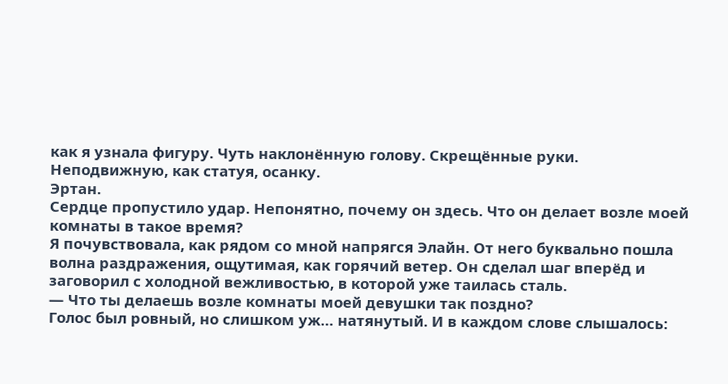как я узнала фигуру. Чуть наклонённую голову. Скрещённые руки. Неподвижную, как статуя, осанку.
Эртан.
Сердце пропустило удар. Непонятно, почему он здесь. Что он делает возле моей комнаты в такое время?
Я почувствовала, как рядом со мной напрягся Элайн. От него буквально пошла волна раздражения, ощутимая, как горячий ветер. Он сделал шаг вперёд и заговорил с холодной вежливостью, в которой уже таилась сталь.
— Что ты делаешь возле комнаты моей девушки так поздно?
Голос был ровный, но слишком уж… натянутый. И в каждом слове слышалось: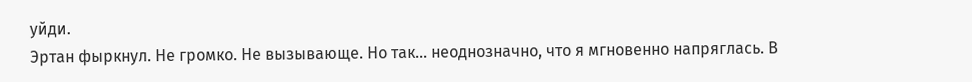уйди.
Эртан фыркнул. Не громко. Не вызывающе. Но так… неоднозначно, что я мгновенно напряглась. В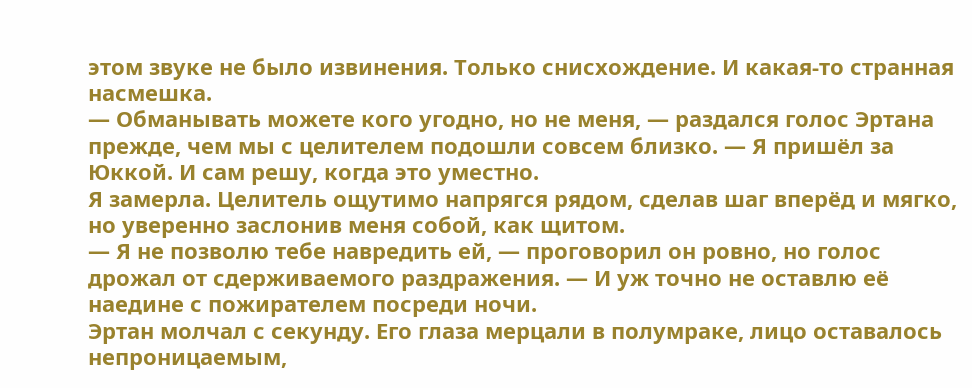этом звуке не было извинения. Только снисхождение. И какая-то странная насмешка.
— Обманывать можете кого угодно, но не меня, — раздался голос Эртанa прежде, чем мы с целителем подошли совсем близко. — Я пришёл за Юккой. И сам решу, когда это уместно.
Я замерла. Целитель ощутимо напрягся рядом, сделав шаг вперёд и мягко, но уверенно заслонив меня собой, как щитом.
— Я не позволю тебе навредить ей, — проговорил он ровно, но голос дрожал от сдерживаемого раздражения. — И уж точно не оставлю её наедине с пожирателем посреди ночи.
Эртан молчал с секунду. Его глаза мерцали в полумраке, лицо оставалось непроницаемым,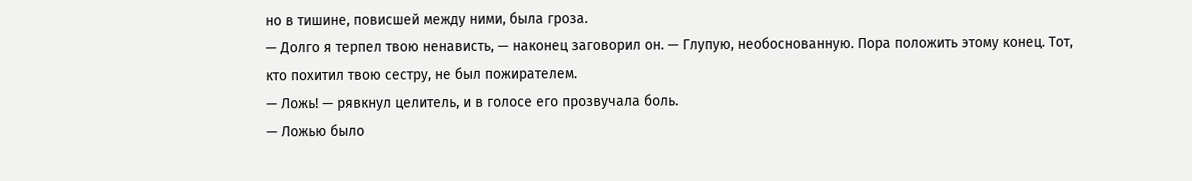но в тишине, повисшей между ними, была гроза.
— Долго я терпел твою ненависть, — наконец заговорил он. — Глупую, необоснованную. Пора положить этому конец. Тот, кто похитил твою сестру, не был пожирателем.
— Ложь! — рявкнул целитель, и в голосе его прозвучала боль.
— Ложью было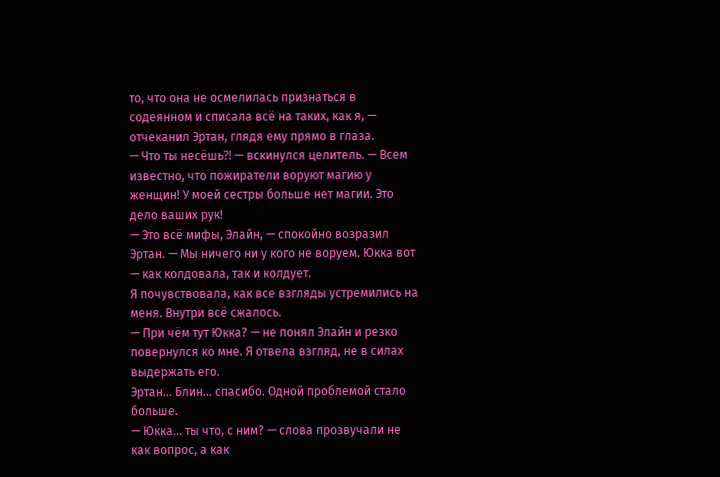то, что она не осмелилась признаться в содеянном и списала всё на таких, как я, — отчеканил Эртан, глядя ему прямо в глаза.
— Что ты несёшь⁈ — вскинулся целитель. — Всем известно, что пожиратели воруют магию у женщин! У моей сестры больше нет магии. Это дело ваших рук!
— Это всё мифы, Элайн, — спокойно возразил Эртан. — Мы ничего ни у кого не воруем. Юкка вот — как колдовала, так и колдует.
Я почувствовала, как все взгляды устремились на меня. Внутри всё сжалось.
— При чём тут Юкка? — не понял Элайн и резко повернулся ко мне. Я отвела взгляд, не в силах выдержать его.
Эртан… Блин… спасибо. Одной проблемой стало больше.
— Юкка… ты что, с ним? — слова прозвучали не как вопрос, а как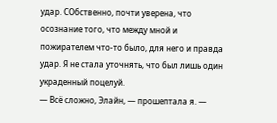удар. СОбственно, почти уверена, что осознание того, что между мной и пожирателем что-то было, для него и правда удар. Я не стала уточнять, что был лишь один украденный поцелуй.
— Всё сложно, Элайн, — прошептала я. —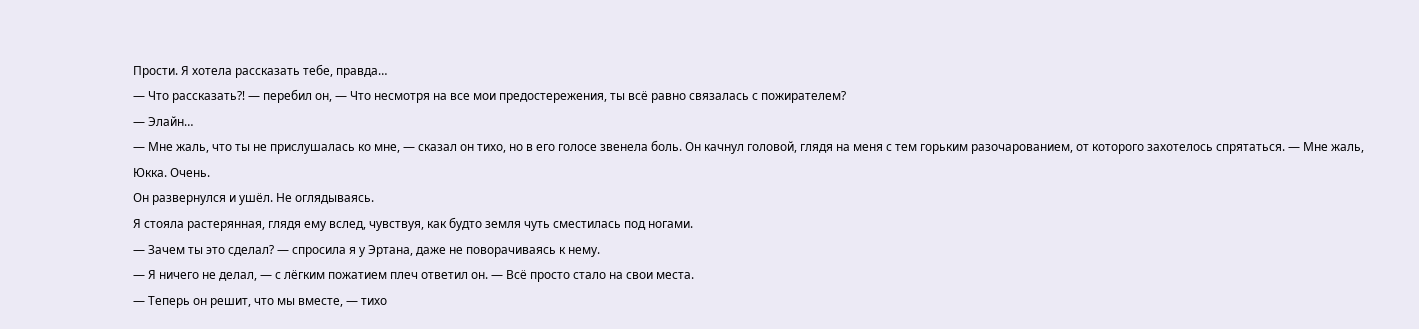Прости. Я хотела рассказать тебе, правда…
— Что рассказать⁈ — перебил он, — Что несмотря на все мои предостережения, ты всё равно связалась с пожирателем?
— Элайн…
— Мне жаль, что ты не прислушалась ко мне, — сказал он тихо, но в его голосе звенела боль. Он качнул головой, глядя на меня с тем горьким разочарованием, от которого захотелось спрятаться. — Мне жаль, Юкка. Очень.
Он развернулся и ушёл. Не оглядываясь.
Я стояла растерянная, глядя ему вслед, чувствуя, как будто земля чуть сместилась под ногами.
— Зачем ты это сделал? — спросила я у Эртанa, даже не поворачиваясь к нему.
— Я ничего не делал, — с лёгким пожатием плеч ответил он. — Всё просто стало на свои места.
— Теперь он решит, что мы вместе, — тихо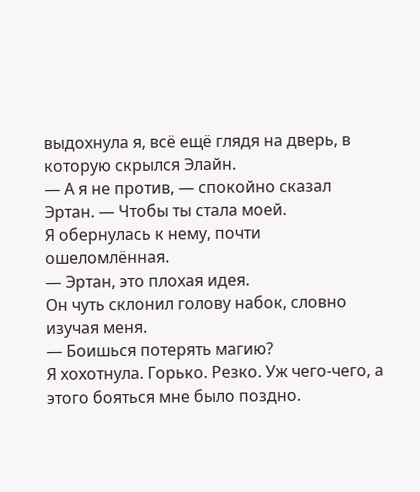выдохнула я, всё ещё глядя на дверь, в которую скрылся Элайн.
— А я не против, — спокойно сказал Эртан. — Чтобы ты стала моей.
Я обернулась к нему, почти ошеломлённая.
— Эртан, это плохая идея.
Он чуть склонил голову набок, словно изучая меня.
— Боишься потерять магию?
Я хохотнула. Горько. Резко. Уж чего-чего, а этого бояться мне было поздно.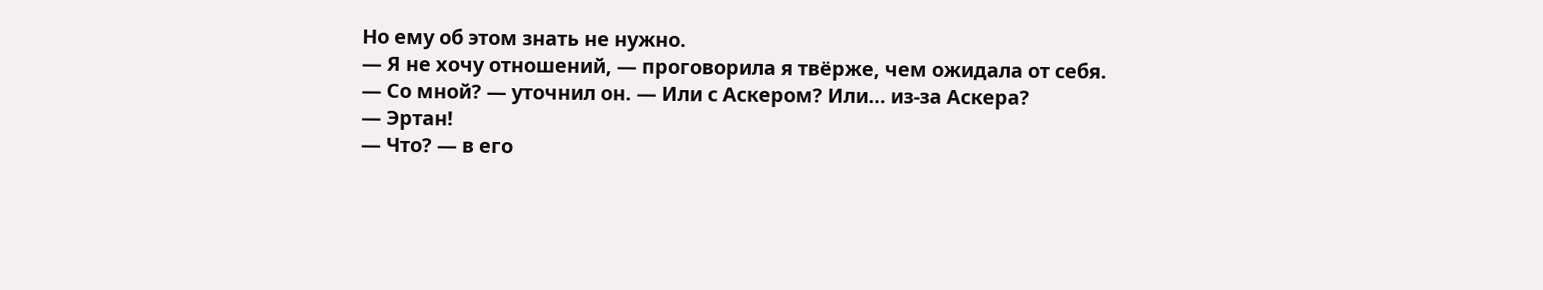Но ему об этом знать не нужно.
— Я не хочу отношений, — проговорила я твёрже, чем ожидала от себя.
— Со мной? — уточнил он. — Или с Аскером? Или… из-за Аскера?
— Эртан!
— Что? — в его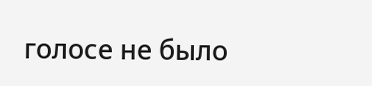голосе не было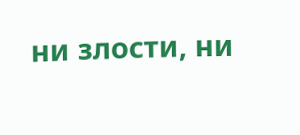ни злости, ни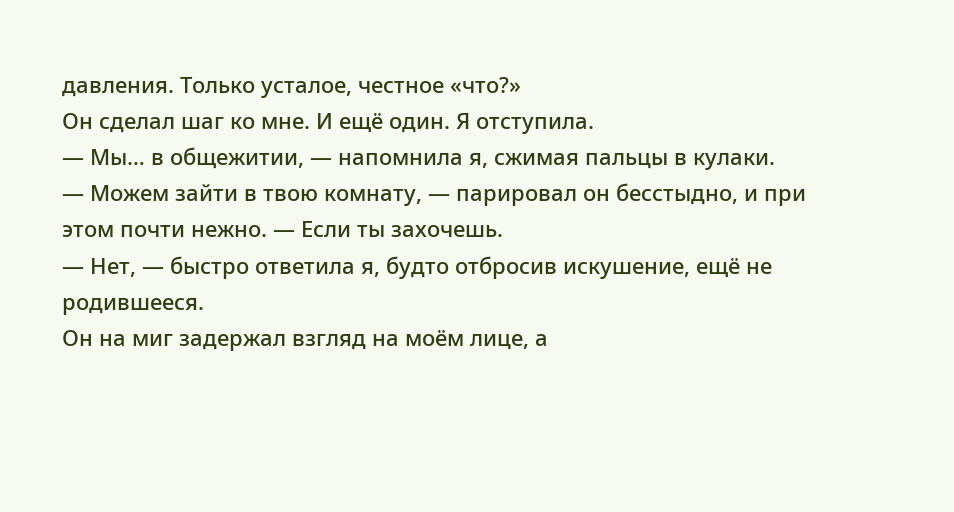давления. Только усталое, честное «что?»
Он сделал шаг ко мне. И ещё один. Я отступила.
— Мы… в общежитии, — напомнила я, сжимая пальцы в кулаки.
— Можем зайти в твою комнату, — парировал он бесстыдно, и при этом почти нежно. — Если ты захочешь.
— Нет, — быстро ответила я, будто отбросив искушение, ещё не родившееся.
Он на миг задержал взгляд на моём лице, а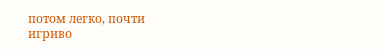потом легко, почти игриво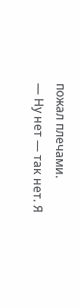пожал плечами.
— Ну нет — так нет. Я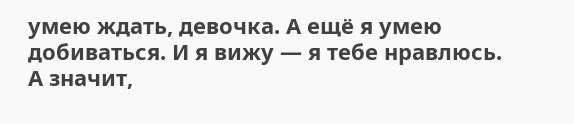умею ждать, девочка. А ещё я умею добиваться. И я вижу — я тебе нравлюсь. А значит,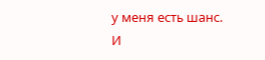у меня есть шанс.
И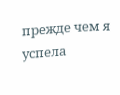прежде чем я успела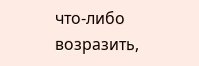что-либо возразить,